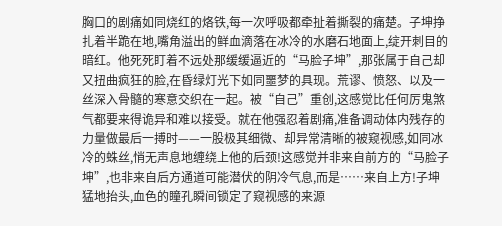胸口的剧痛如同烧红的烙铁,每一次呼吸都牵扯着撕裂的痛楚。子坤挣扎着半跪在地,嘴角溢出的鲜血滴落在冰冷的水磨石地面上,绽开刺目的暗红。他死死盯着不远处那缓缓逼近的“马脸子坤”,那张属于自己却又扭曲疯狂的脸,在昏绿灯光下如同噩梦的具现。荒谬、愤怒、以及一丝深入骨髓的寒意交织在一起。被“自己”重创,这感觉比任何厉鬼煞气都要来得诡异和难以接受。就在他强忍着剧痛,准备调动体内残存的力量做最后一搏时——一股极其细微、却异常清晰的被窥视感,如同冰冷的蛛丝,悄无声息地缠绕上他的后颈!这感觉并非来自前方的“马脸子坤”,也非来自后方通道可能潜伏的阴冷气息,而是……来自上方!子坤猛地抬头,血色的瞳孔瞬间锁定了窥视感的来源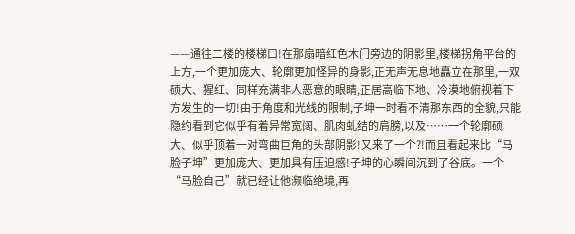——通往二楼的楼梯口!在那扇暗红色木门旁边的阴影里,楼梯拐角平台的上方,一个更加庞大、轮廓更加怪异的身影,正无声无息地矗立在那里,一双硕大、猩红、同样充满非人恶意的眼睛,正居高临下地、冷漠地俯视着下方发生的一切!由于角度和光线的限制,子坤一时看不清那东西的全貌,只能隐约看到它似乎有着异常宽阔、肌肉虬结的肩膀,以及……一个轮廓硕大、似乎顶着一对弯曲巨角的头部阴影!又来了一个?!而且看起来比“马脸子坤”更加庞大、更加具有压迫感!子坤的心瞬间沉到了谷底。一个“马脸自己”就已经让他濒临绝境,再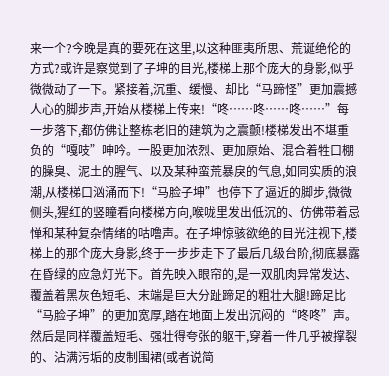来一个?今晚是真的要死在这里,以这种匪夷所思、荒诞绝伦的方式?或许是察觉到了子坤的目光,楼梯上那个庞大的身影,似乎微微动了一下。紧接着,沉重、缓慢、却比“马蹄怪”更加震撼人心的脚步声,开始从楼梯上传来!“咚……咚……咚……”每一步落下,都仿佛让整栋老旧的建筑为之震颤!楼梯发出不堪重负的“嘎吱”呻吟。一股更加浓烈、更加原始、混合着牲口棚的臊臭、泥土的腥气、以及某种蛮荒暴戾的气息,如同实质的浪潮,从楼梯口汹涌而下!“马脸子坤”也停下了逼近的脚步,微微侧头,猩红的竖瞳看向楼梯方向,喉咙里发出低沉的、仿佛带着忌惮和某种复杂情绪的咕噜声。在子坤惊骇欲绝的目光注视下,楼梯上的那个庞大身影,终于一步步走下了最后几级台阶,彻底暴露在昏绿的应急灯光下。首先映入眼帘的,是一双肌肉异常发达、覆盖着黑灰色短毛、末端是巨大分趾蹄足的粗壮大腿!蹄足比“马脸子坤”的更加宽厚,踏在地面上发出沉闷的“咚咚”声。然后是同样覆盖短毛、强壮得夸张的躯干,穿着一件几乎被撑裂的、沾满污垢的皮制围裙(或者说简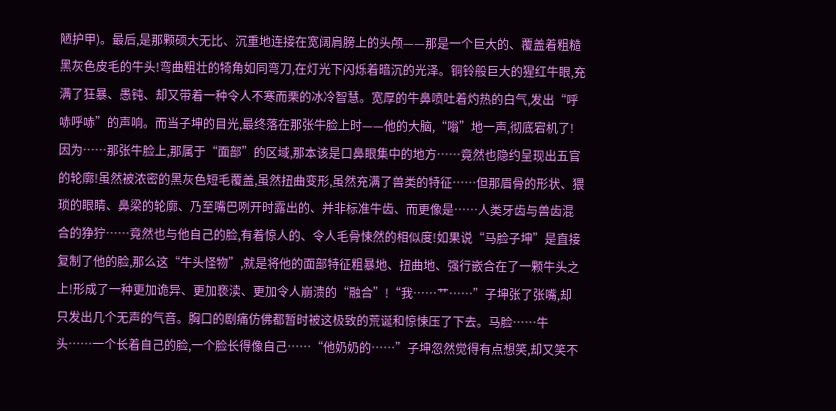陋护甲)。最后,是那颗硕大无比、沉重地连接在宽阔肩膀上的头颅——那是一个巨大的、覆盖着粗糙黑灰色皮毛的牛头!弯曲粗壮的犄角如同弯刀,在灯光下闪烁着暗沉的光泽。铜铃般巨大的猩红牛眼,充满了狂暴、愚钝、却又带着一种令人不寒而栗的冰冷智慧。宽厚的牛鼻喷吐着灼热的白气,发出“呼哧呼哧”的声响。而当子坤的目光,最终落在那张牛脸上时——他的大脑,“嗡”地一声,彻底宕机了!因为……那张牛脸上,那属于“面部”的区域,那本该是口鼻眼集中的地方……竟然也隐约呈现出五官的轮廓!虽然被浓密的黑灰色短毛覆盖,虽然扭曲变形,虽然充满了兽类的特征……但那眉骨的形状、猥琐的眼睛、鼻梁的轮廓、乃至嘴巴咧开时露出的、并非标准牛齿、而更像是……人类牙齿与兽齿混合的狰狞……竟然也与他自己的脸,有着惊人的、令人毛骨悚然的相似度!如果说“马脸子坤”是直接复制了他的脸,那么这“牛头怪物”,就是将他的面部特征粗暴地、扭曲地、强行嵌合在了一颗牛头之上!形成了一种更加诡异、更加亵渎、更加令人崩溃的“融合”!“我……艹……”子坤张了张嘴,却只发出几个无声的气音。胸口的剧痛仿佛都暂时被这极致的荒诞和惊悚压了下去。马脸……牛头……一个长着自己的脸,一个脸长得像自己……“他奶奶的……”子坤忽然觉得有点想笑,却又笑不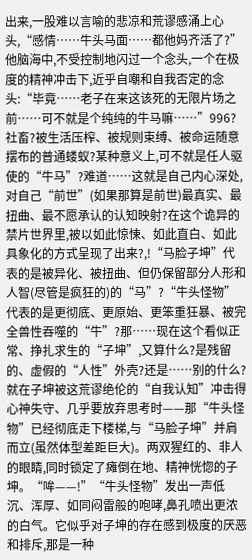出来,一股难以言喻的悲凉和荒谬感涌上心头,“感情……牛头马面……都他妈齐活了?”他脑海中,不受控制地闪过一个念头,一个在极度的精神冲击下,近乎自嘲和自我否定的念头:“毕竟……老子在来这该死的无限片场之前……可不就是个纯纯的牛马嘛……”996?社畜?被生活压榨、被规则束缚、被命运随意摆布的普通蝼蚁?某种意义上,可不就是任人驱使的“牛马”?难道……这就是自己内心深处,对自己“前世”(如果那算是前世)最真实、最扭曲、最不愿承认的认知映射?在这个诡异的禁片世界里,被以如此惊悚、如此直白、如此具象化的方式呈现了出来?,!“马脸子坤”代表的是被异化、被扭曲、但仍保留部分人形和人智(尽管是疯狂的)的“马”?“牛头怪物”代表的是更彻底、更原始、更笨重狂暴、被完全兽性吞噬的“牛”?那……现在这个看似正常、挣扎求生的“子坤”,又算什么?是残留的、虚假的“人性”外壳?还是……别的什么?就在子坤被这荒谬绝伦的“自我认知”冲击得心神失守、几乎要放弃思考时——那“牛头怪物”已经彻底走下楼梯,与“马脸子坤”并肩而立(虽然体型差距巨大)。两双猩红的、非人的眼睛,同时锁定了瘫倒在地、精神恍惚的子坤。“哞——!”“牛头怪物”发出一声低沉、浑厚、如同闷雷般的咆哮,鼻孔喷出更浓的白气。它似乎对子坤的存在感到极度的厌恶和排斥,那是一种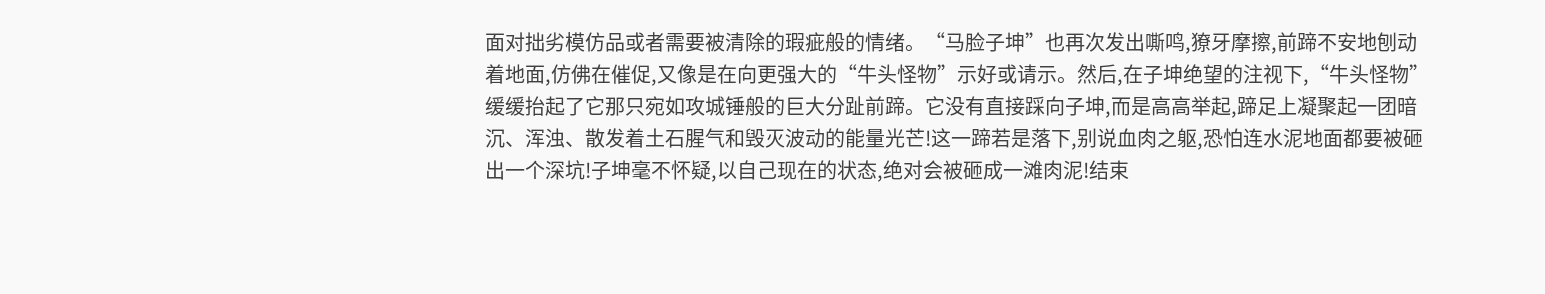面对拙劣模仿品或者需要被清除的瑕疵般的情绪。“马脸子坤”也再次发出嘶鸣,獠牙摩擦,前蹄不安地刨动着地面,仿佛在催促,又像是在向更强大的“牛头怪物”示好或请示。然后,在子坤绝望的注视下,“牛头怪物”缓缓抬起了它那只宛如攻城锤般的巨大分趾前蹄。它没有直接踩向子坤,而是高高举起,蹄足上凝聚起一团暗沉、浑浊、散发着土石腥气和毁灭波动的能量光芒!这一蹄若是落下,别说血肉之躯,恐怕连水泥地面都要被砸出一个深坑!子坤毫不怀疑,以自己现在的状态,绝对会被砸成一滩肉泥!结束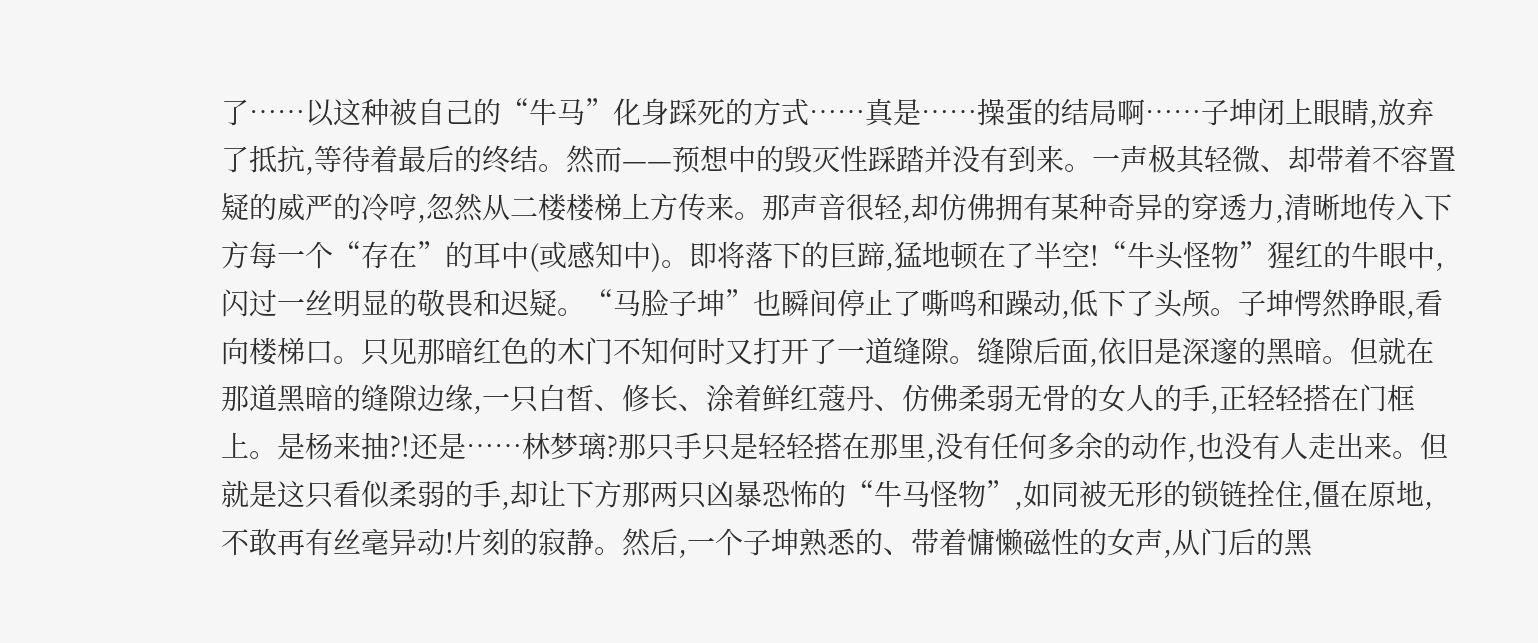了……以这种被自己的“牛马”化身踩死的方式……真是……操蛋的结局啊……子坤闭上眼睛,放弃了抵抗,等待着最后的终结。然而——预想中的毁灭性踩踏并没有到来。一声极其轻微、却带着不容置疑的威严的冷哼,忽然从二楼楼梯上方传来。那声音很轻,却仿佛拥有某种奇异的穿透力,清晰地传入下方每一个“存在”的耳中(或感知中)。即将落下的巨蹄,猛地顿在了半空!“牛头怪物”猩红的牛眼中,闪过一丝明显的敬畏和迟疑。“马脸子坤”也瞬间停止了嘶鸣和躁动,低下了头颅。子坤愕然睁眼,看向楼梯口。只见那暗红色的木门不知何时又打开了一道缝隙。缝隙后面,依旧是深邃的黑暗。但就在那道黑暗的缝隙边缘,一只白皙、修长、涂着鲜红蔻丹、仿佛柔弱无骨的女人的手,正轻轻搭在门框上。是杨来抽?!还是……林梦璃?那只手只是轻轻搭在那里,没有任何多余的动作,也没有人走出来。但就是这只看似柔弱的手,却让下方那两只凶暴恐怖的“牛马怪物”,如同被无形的锁链拴住,僵在原地,不敢再有丝毫异动!片刻的寂静。然后,一个子坤熟悉的、带着慵懒磁性的女声,从门后的黑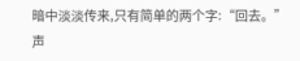暗中淡淡传来,只有简单的两个字:“回去。”声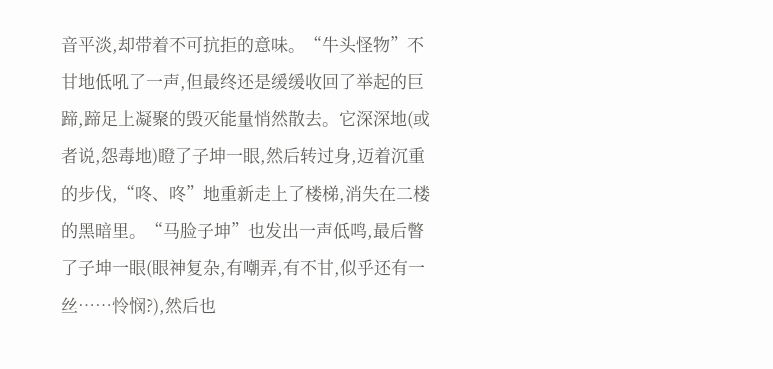音平淡,却带着不可抗拒的意味。“牛头怪物”不甘地低吼了一声,但最终还是缓缓收回了举起的巨蹄,蹄足上凝聚的毁灭能量悄然散去。它深深地(或者说,怨毒地)瞪了子坤一眼,然后转过身,迈着沉重的步伐,“咚、咚”地重新走上了楼梯,消失在二楼的黑暗里。“马脸子坤”也发出一声低鸣,最后瞥了子坤一眼(眼神复杂,有嘲弄,有不甘,似乎还有一丝……怜悯?),然后也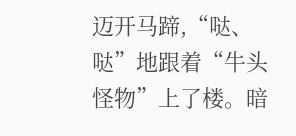迈开马蹄,“哒、哒”地跟着“牛头怪物”上了楼。暗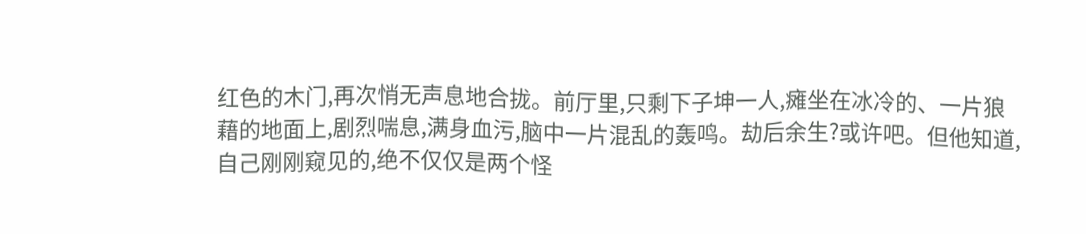红色的木门,再次悄无声息地合拢。前厅里,只剩下子坤一人,瘫坐在冰冷的、一片狼藉的地面上,剧烈喘息,满身血污,脑中一片混乱的轰鸣。劫后余生?或许吧。但他知道,自己刚刚窥见的,绝不仅仅是两个怪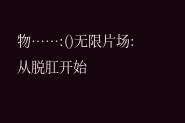物……:()无限片场:从脱肛开始